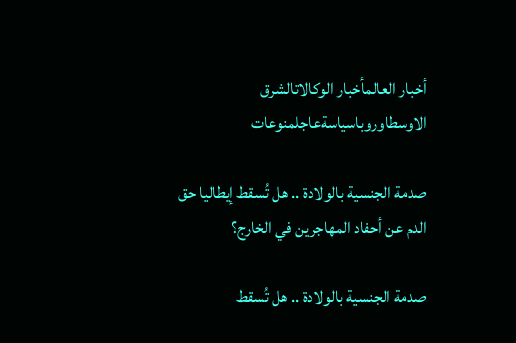أخبار العالمأخبار الوكالاتالشرق الاوسطاوروباسياسةعاجلمنوعات

صدمة الجنسية بالولادة .. هل تُسقط إيطاليا حق الدم عن أحفاد المهاجرين في الخارج؟

صدمة الجنسية بالولادة .. هل تُسقط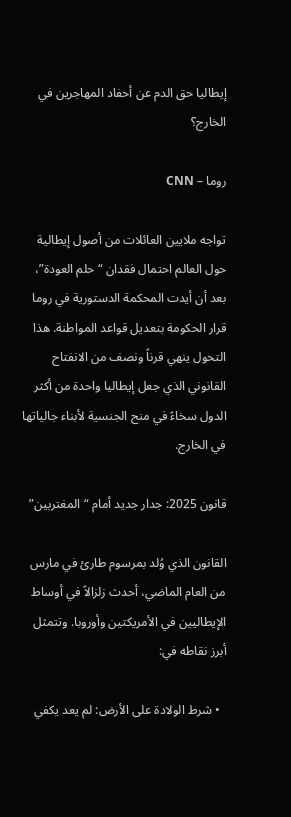إيطاليا حق الدم عن أحفاد المهاجرين في الخارج؟

روما – CNN

تواجه ملايين العائلات من أصول إيطالية حول العالم احتمال فقدان “حلم العودة”، بعد أن أيدت المحكمة الدستورية في روما قرار الحكومة بتعديل قواعد المواطنة. هذا التحول ينهي قرناً ونصف من الانفتاح القانوني الذي جعل إيطاليا واحدة من أكثر الدول سخاءً في منح الجنسية لأبناء جالياتها في الخارج.

قانون 2025: جدار جديد أمام “المغتربين”

القانون الذي وُلد بمرسوم طارئ في مارس من العام الماضي، أحدث زلزالاً في أوساط الإيطاليين في الأمريكتين وأوروبا. وتتمثل أبرز نقاطه في:

  • شرط الولادة على الأرض: لم يعد يكفي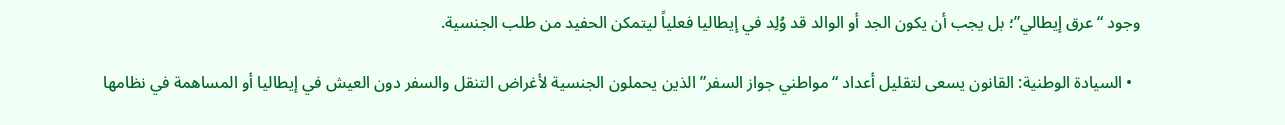وجود “عرق إيطالي”؛ بل يجب أن يكون الجد أو الوالد قد وُلِد في إيطاليا فعلياً ليتمكن الحفيد من طلب الجنسية.

  • السيادة الوطنية: القانون يسعى لتقليل أعداد “مواطني جواز السفر” الذين يحملون الجنسية لأغراض التنقل والسفر دون العيش في إيطاليا أو المساهمة في نظامها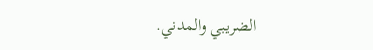الضريبي والمدني.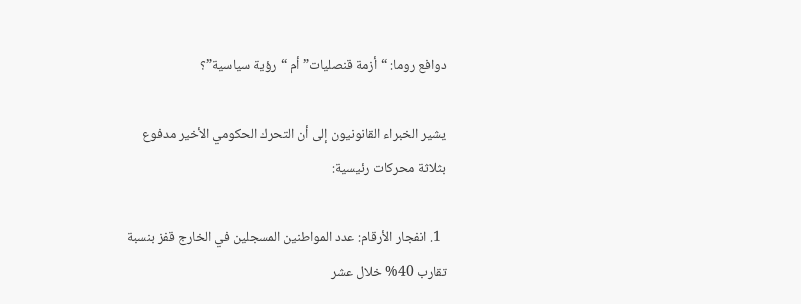دوافع روما: “أزمة قنصليات” أم “رؤية سياسية”؟

يشير الخبراء القانونيون إلى أن التحرك الحكومي الأخير مدفوع بثلاثة محركات رئيسية:

  1. انفجار الأرقام: عدد المواطنين المسجلين في الخارج قفز بنسبة تقارب 40% خلال عشر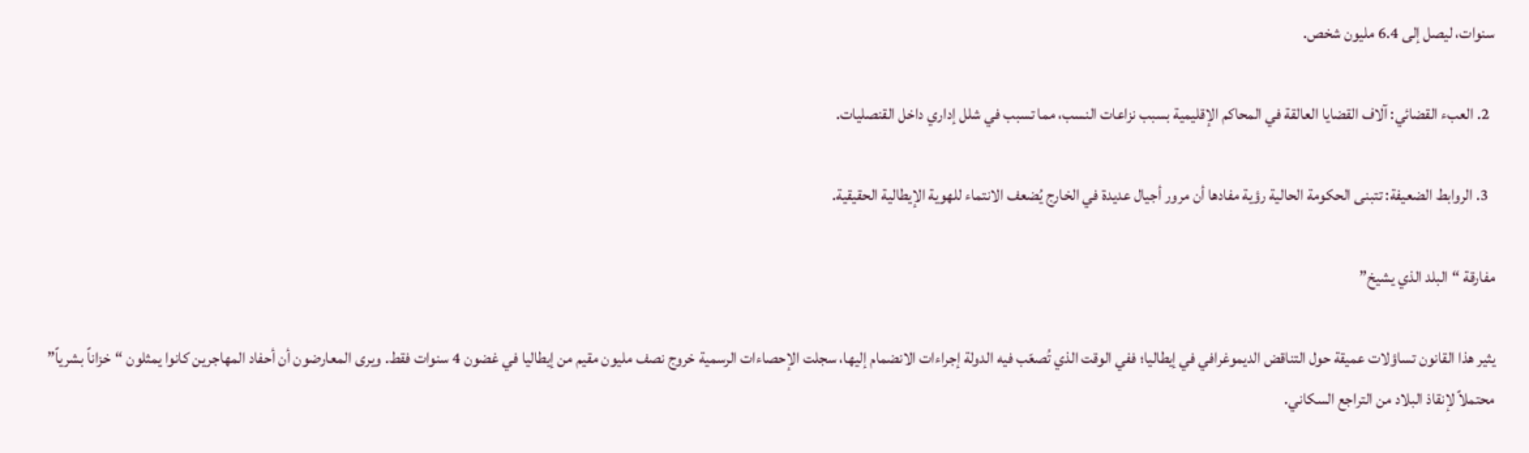سنوات، ليصل إلى 6.4 مليون شخص.

  2. العبء القضائي: آلاف القضايا العالقة في المحاكم الإقليمية بسبب نزاعات النسب، مما تسبب في شلل إداري داخل القنصليات.

  3. الروابط الضعيفة: تتبنى الحكومة الحالية رؤية مفادها أن مرور أجيال عديدة في الخارج يُضعف الانتماء للهوية الإيطالية الحقيقية.

مفارقة “البلد الذي يشيخ”

يثير هذا القانون تساؤلات عميقة حول التناقض الديموغرافي في إيطاليا؛ ففي الوقت الذي تُصعّب فيه الدولة إجراءات الانضمام إليها، سجلت الإحصاءات الرسمية خروج نصف مليون مقيم من إيطاليا في غضون 4 سنوات فقط. ويرى المعارضون أن أحفاد المهاجرين كانوا يمثلون “خزاناً بشرياً” محتملاً لإنقاذ البلاد من التراجع السكاني.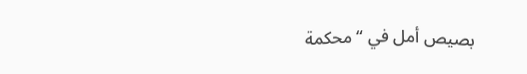بصيص أمل في “محكمة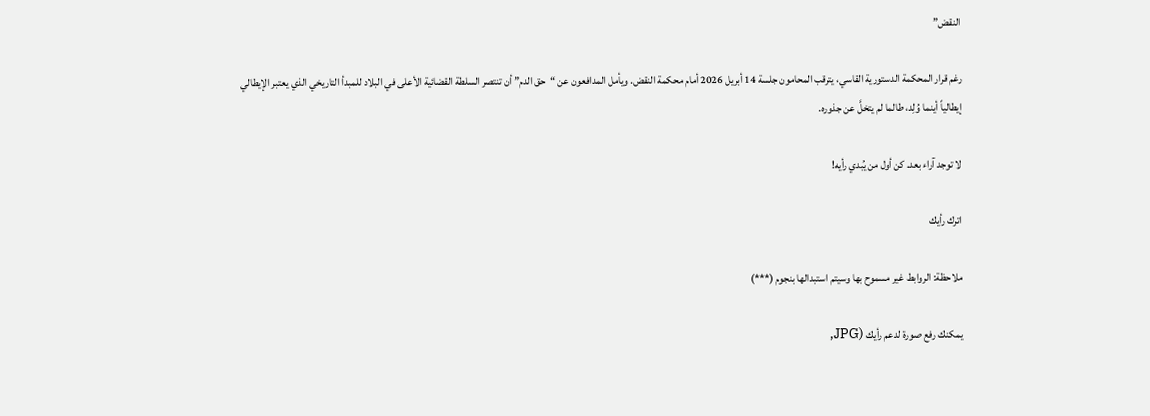النقض”

رغم قرار المحكمة الدستورية القاسي، يترقب المحامون جلسة 14 أبريل 2026 أمام محكمة النقض. ويأمل المدافعون عن “حق الدم” أن تنتصر السلطة القضائية الأعلى في البلاد للمبدأ التاريخي الذي يعتبر الإيطالي إيطالياً أينما وُلِد، طالما لم يتخلَّ عن جذوره.

لا توجد آراء بعد. كن أول من يُبدي رأيه!

اترك رأيك

ملاحظة: الروابط غير مسموح بها وسيتم استبدالها بنجوم (***)

يمكنك رفع صورة لدعم رأيك (JPG,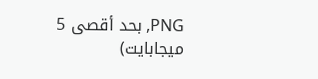PNG, بحد أقصى 5 ميجابايت)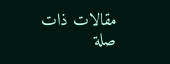مقالات ذات صلة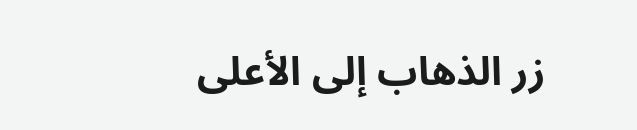زر الذهاب إلى الأعلى